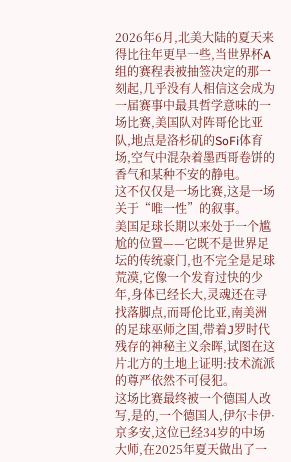2026年6月,北美大陆的夏天来得比往年更早一些,当世界杯A组的赛程表被抽签决定的那一刻起,几乎没有人相信这会成为一届赛事中最具哲学意味的一场比赛,美国队对阵哥伦比亚队,地点是洛杉矶的SoFi体育场,空气中混杂着墨西哥卷饼的香气和某种不安的静电。
这不仅仅是一场比赛,这是一场关于“唯一性”的叙事。
美国足球长期以来处于一个尴尬的位置——它既不是世界足坛的传统豪门,也不完全是足球荒漠,它像一个发育过快的少年,身体已经长大,灵魂还在寻找落脚点,而哥伦比亚,南美洲的足球巫师之国,带着J罗时代残存的神秘主义余晖,试图在这片北方的土地上证明:技术流派的尊严依然不可侵犯。
这场比赛最终被一个德国人改写,是的,一个德国人,伊尔卡伊·京多安,这位已经34岁的中场大师,在2025年夏天做出了一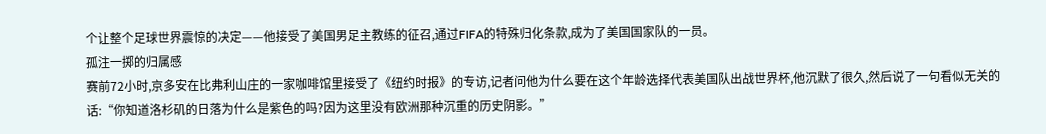个让整个足球世界震惊的决定——他接受了美国男足主教练的征召,通过FIFA的特殊归化条款,成为了美国国家队的一员。
孤注一掷的归属感
赛前72小时,京多安在比弗利山庄的一家咖啡馆里接受了《纽约时报》的专访,记者问他为什么要在这个年龄选择代表美国队出战世界杯,他沉默了很久,然后说了一句看似无关的话:“你知道洛杉矶的日落为什么是紫色的吗?因为这里没有欧洲那种沉重的历史阴影。”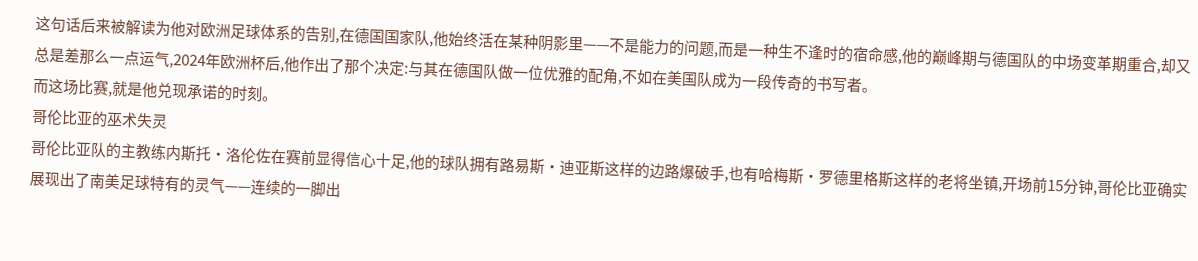这句话后来被解读为他对欧洲足球体系的告别,在德国国家队,他始终活在某种阴影里——不是能力的问题,而是一种生不逢时的宿命感,他的巅峰期与德国队的中场变革期重合,却又总是差那么一点运气,2024年欧洲杯后,他作出了那个决定:与其在德国队做一位优雅的配角,不如在美国队成为一段传奇的书写者。
而这场比赛,就是他兑现承诺的时刻。
哥伦比亚的巫术失灵
哥伦比亚队的主教练内斯托·洛伦佐在赛前显得信心十足,他的球队拥有路易斯·迪亚斯这样的边路爆破手,也有哈梅斯·罗德里格斯这样的老将坐镇,开场前15分钟,哥伦比亚确实展现出了南美足球特有的灵气——连续的一脚出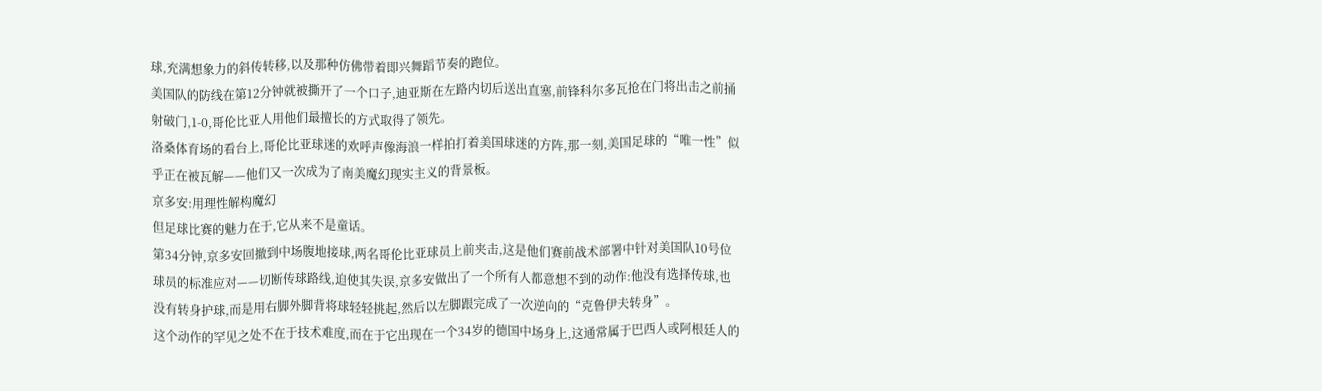球,充满想象力的斜传转移,以及那种仿佛带着即兴舞蹈节奏的跑位。
美国队的防线在第12分钟就被撕开了一个口子,迪亚斯在左路内切后送出直塞,前锋科尔多瓦抢在门将出击之前捅射破门,1-0,哥伦比亚人用他们最擅长的方式取得了领先。
洛桑体育场的看台上,哥伦比亚球迷的欢呼声像海浪一样拍打着美国球迷的方阵,那一刻,美国足球的“唯一性”似乎正在被瓦解——他们又一次成为了南美魔幻现实主义的背景板。
京多安:用理性解构魔幻
但足球比赛的魅力在于,它从来不是童话。
第34分钟,京多安回撤到中场腹地接球,两名哥伦比亚球员上前夹击,这是他们赛前战术部署中针对美国队10号位球员的标准应对——切断传球路线,迫使其失误,京多安做出了一个所有人都意想不到的动作:他没有选择传球,也没有转身护球,而是用右脚外脚背将球轻轻挑起,然后以左脚跟完成了一次逆向的“克鲁伊夫转身”。
这个动作的罕见之处不在于技术难度,而在于它出现在一个34岁的德国中场身上,这通常属于巴西人或阿根廷人的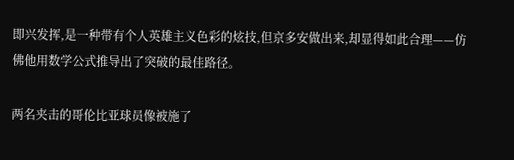即兴发挥,是一种带有个人英雄主义色彩的炫技,但京多安做出来,却显得如此合理——仿佛他用数学公式推导出了突破的最佳路径。

两名夹击的哥伦比亚球员像被施了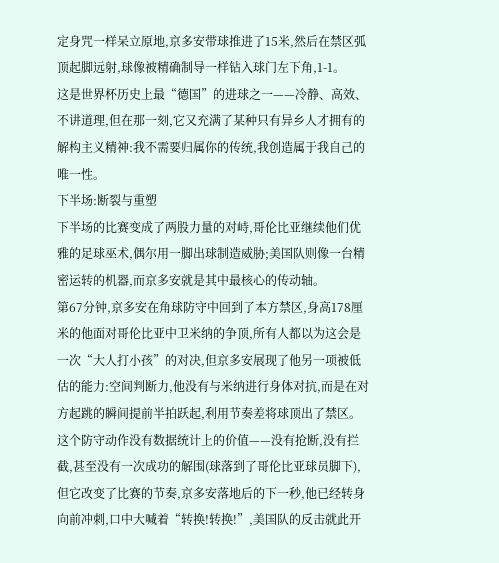定身咒一样呆立原地,京多安带球推进了15米,然后在禁区弧顶起脚远射,球像被精确制导一样钻入球门左下角,1-1。
这是世界杯历史上最“德国”的进球之一——冷静、高效、不讲道理,但在那一刻,它又充满了某种只有异乡人才拥有的解构主义精神:我不需要归属你的传统,我创造属于我自己的唯一性。
下半场:断裂与重塑
下半场的比赛变成了两股力量的对峙,哥伦比亚继续他们优雅的足球巫术,偶尔用一脚出球制造威胁;美国队则像一台精密运转的机器,而京多安就是其中最核心的传动轴。
第67分钟,京多安在角球防守中回到了本方禁区,身高178厘米的他面对哥伦比亚中卫米纳的争顶,所有人都以为这会是一次“大人打小孩”的对决,但京多安展现了他另一项被低估的能力:空间判断力,他没有与米纳进行身体对抗,而是在对方起跳的瞬间提前半拍跃起,利用节奏差将球顶出了禁区。
这个防守动作没有数据统计上的价值——没有抢断,没有拦截,甚至没有一次成功的解围(球落到了哥伦比亚球员脚下),但它改变了比赛的节奏,京多安落地后的下一秒,他已经转身向前冲刺,口中大喊着“转换!转换!”,美国队的反击就此开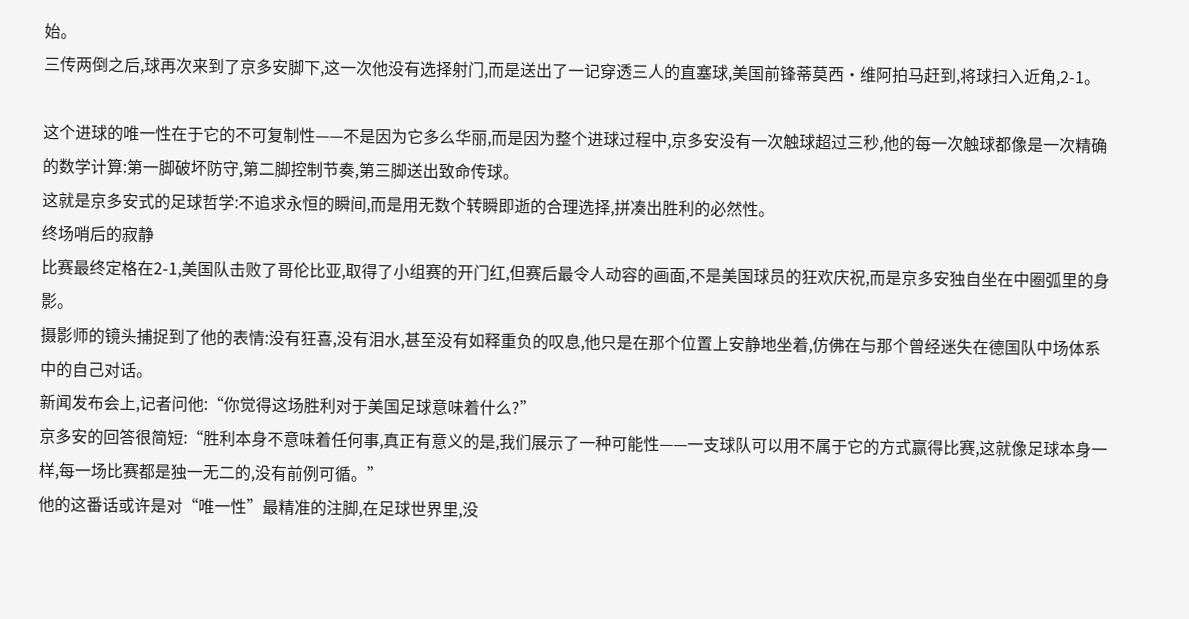始。
三传两倒之后,球再次来到了京多安脚下,这一次他没有选择射门,而是送出了一记穿透三人的直塞球,美国前锋蒂莫西·维阿拍马赶到,将球扫入近角,2-1。

这个进球的唯一性在于它的不可复制性——不是因为它多么华丽,而是因为整个进球过程中,京多安没有一次触球超过三秒,他的每一次触球都像是一次精确的数学计算:第一脚破坏防守,第二脚控制节奏,第三脚送出致命传球。
这就是京多安式的足球哲学:不追求永恒的瞬间,而是用无数个转瞬即逝的合理选择,拼凑出胜利的必然性。
终场哨后的寂静
比赛最终定格在2-1,美国队击败了哥伦比亚,取得了小组赛的开门红,但赛后最令人动容的画面,不是美国球员的狂欢庆祝,而是京多安独自坐在中圈弧里的身影。
摄影师的镜头捕捉到了他的表情:没有狂喜,没有泪水,甚至没有如释重负的叹息,他只是在那个位置上安静地坐着,仿佛在与那个曾经迷失在德国队中场体系中的自己对话。
新闻发布会上,记者问他:“你觉得这场胜利对于美国足球意味着什么?”
京多安的回答很简短:“胜利本身不意味着任何事,真正有意义的是,我们展示了一种可能性——一支球队可以用不属于它的方式赢得比赛,这就像足球本身一样,每一场比赛都是独一无二的,没有前例可循。”
他的这番话或许是对“唯一性”最精准的注脚,在足球世界里,没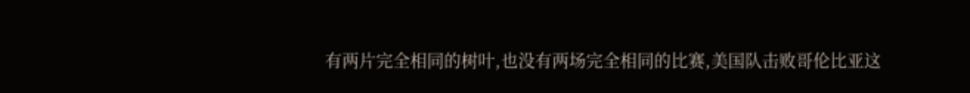有两片完全相同的树叶,也没有两场完全相同的比赛,美国队击败哥伦比亚这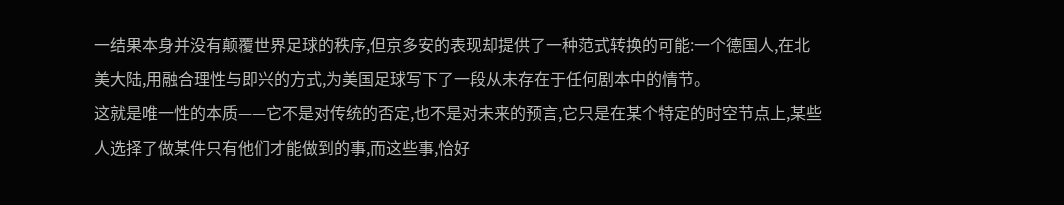一结果本身并没有颠覆世界足球的秩序,但京多安的表现却提供了一种范式转换的可能:一个德国人,在北美大陆,用融合理性与即兴的方式,为美国足球写下了一段从未存在于任何剧本中的情节。
这就是唯一性的本质——它不是对传统的否定,也不是对未来的预言,它只是在某个特定的时空节点上,某些人选择了做某件只有他们才能做到的事,而这些事,恰好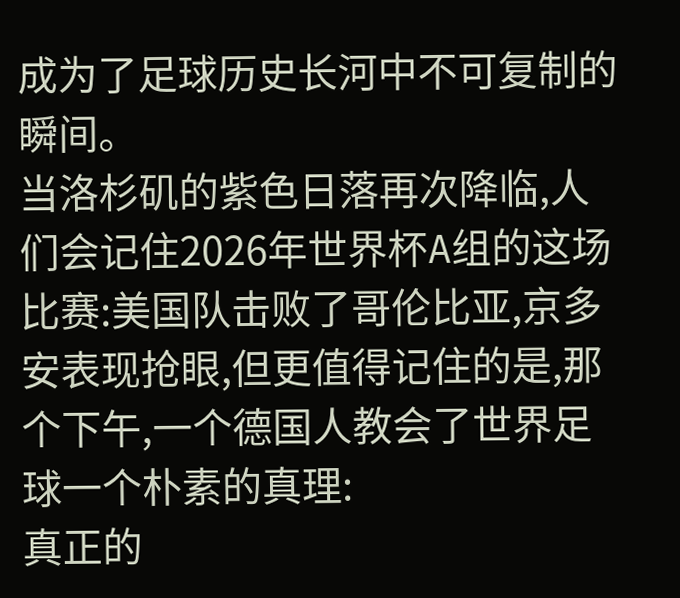成为了足球历史长河中不可复制的瞬间。
当洛杉矶的紫色日落再次降临,人们会记住2026年世界杯A组的这场比赛:美国队击败了哥伦比亚,京多安表现抢眼,但更值得记住的是,那个下午,一个德国人教会了世界足球一个朴素的真理:
真正的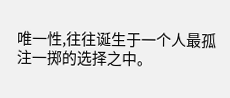唯一性,往往诞生于一个人最孤注一掷的选择之中。